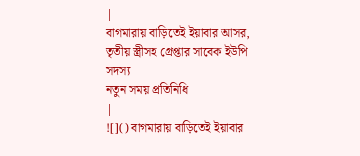|
বাগমারায় বাড়িতেই ইয়াবার আসর, তৃতীয় স্ত্রীসহ গ্রেপ্তার সাবেক ইউপি সদস্য
নতুন সময় প্রতিনিধি
|
![]() বাগমারায় বাড়িতেই ইয়াবার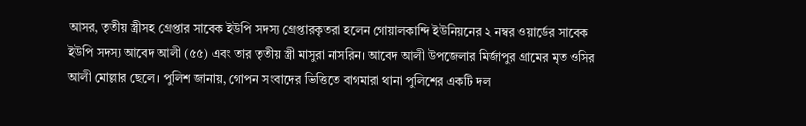আসর, তৃতীয় স্ত্রীসহ গ্রেপ্তার সাবেক ইউপি সদস্য গ্রেপ্তারকৃতরা হলেন গোয়ালকান্দি ইউনিয়নের ২ নম্বর ওয়ার্ডের সাবেক ইউপি সদস্য আবেদ আলী (৫৫) এবং তার তৃতীয় স্ত্রী মাসুরা নাসরিন। আবেদ আলী উপজেলার মির্জাপুর গ্রামের মৃত ওসির আলী মোল্লার ছেলে। পুলিশ জানায়, গোপন সংবাদের ভিত্তিতে বাগমারা থানা পুলিশের একটি দল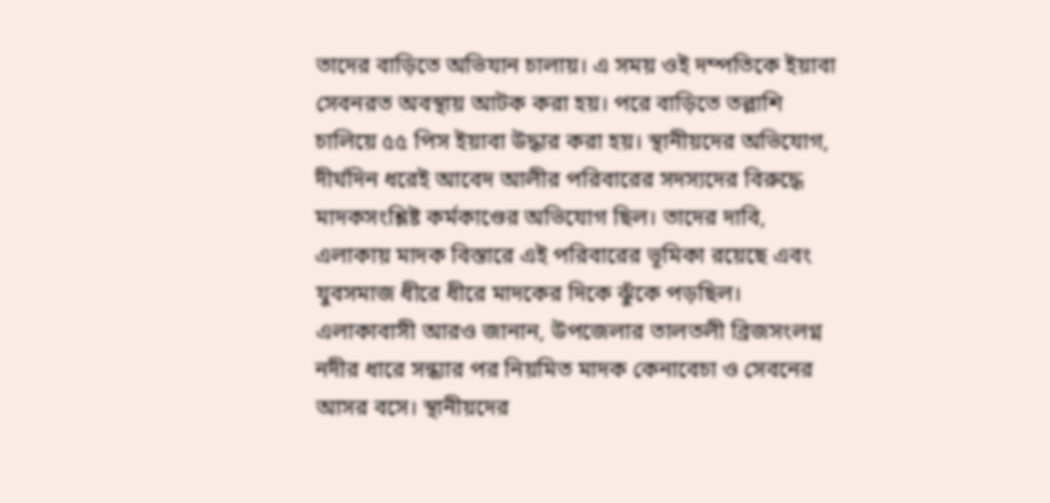তাদের বাড়িতে অভিযান চালায়। এ সময় ওই দম্পতিকে ইয়াবা সেবনরত অবস্থায় আটক করা হয়। পরে বাড়িতে তল্লাশি চালিয়ে ৫৫ পিস ইয়াবা উদ্ধার করা হয়। স্থানীয়দের অভিযোগ, দীর্ঘদিন ধরেই আবেদ আলীর পরিবারের সদস্যদের বিরুদ্ধে মাদকসংশ্লিষ্ট কর্মকাণ্ডের অভিযোগ ছিল। তাদের দাবি, এলাকায় মাদক বিস্তারে এই পরিবারের ভূমিকা রয়েছে এবং যুবসমাজ ধীরে ধীরে মাদকের দিকে ঝুঁকে পড়ছিল। এলাকাবাসী আরও জানান, উপজেলার তালতলী ব্রিজসংলগ্ন নদীর ধারে সন্ধ্যার পর নিয়মিত মাদক কেনাবেচা ও সেবনের আসর বসে। স্থানীয়দের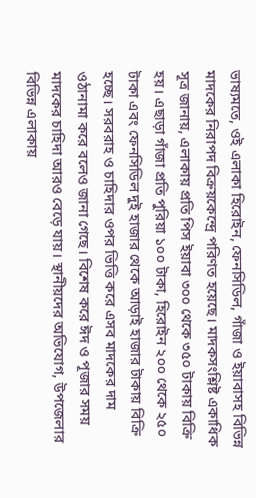ভাষ্যমতে, ওই এলাকা হিরোইন, ফেনসিডিল, গাঁজা ও ইয়াবাসহ বিভিন্ন মাদকের নিরাপদ বিক্রয়কেন্দ্রে পরিণত হয়েছে। মাদকসংশ্লিষ্ট একাধিক সূত্র জানায়, এলাকায় প্রতি পিস ইয়াবা ৩০০ থেকে ৩৫০ টাকায় বিক্রি হয়। এছাড়া গাঁজা প্রতি পুরিয়া ১০০ টাকা, হিরোইন ২০০ থেকে ২৫০ টাকা এবং ফেনসিডিল দুই হাজার থেকে আড়াই হাজার টাকায় বিক্রি হচ্ছে। সরবরাহ ও চাহিদার ওপর ভিত্তি করে এসব মাদকের দাম ওঠানামা করে বলেও জানা গেছে। বিশেষ করে ঈদ ও পূজার সময় মাদকের চাহিদা আরও বেড়ে যায়। স্থানীয়দের অভিযোগ, উপজেলার বিভিন্ন এলাকায়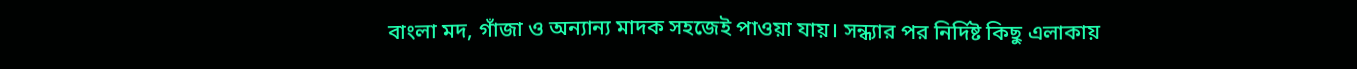বাংলা মদ, গাঁজা ও অন্যান্য মাদক সহজেই পাওয়া যায়। সন্ধ্যার পর নির্দিষ্ট কিছু এলাকায়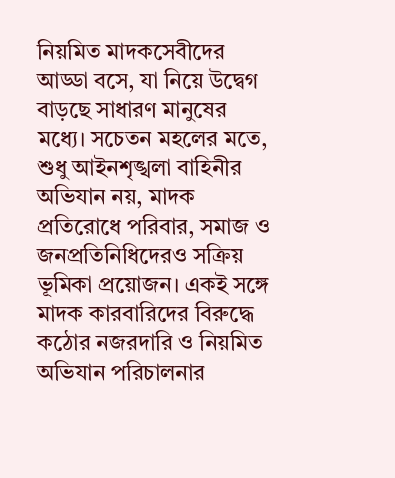নিয়মিত মাদকসেবীদের আড্ডা বসে, যা নিয়ে উদ্বেগ বাড়ছে সাধারণ মানুষের মধ্যে। সচেতন মহলের মতে, শুধু আইনশৃঙ্খলা বাহিনীর অভিযান নয়, মাদক প্রতিরোধে পরিবার, সমাজ ও জনপ্রতিনিধিদেরও সক্রিয় ভূমিকা প্রয়োজন। একই সঙ্গে মাদক কারবারিদের বিরুদ্ধে কঠোর নজরদারি ও নিয়মিত অভিযান পরিচালনার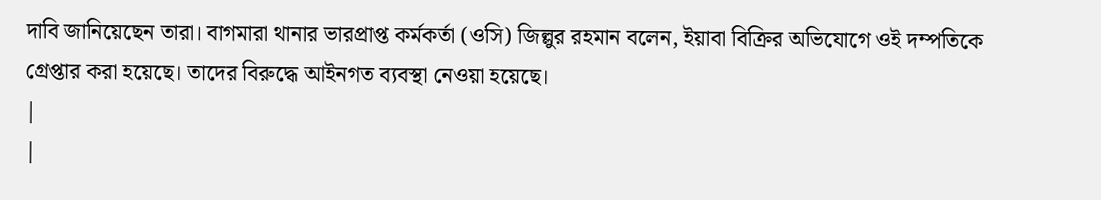দাবি জানিয়েছেন তারা। বাগমারা থানার ভারপ্রাপ্ত কর্মকর্তা (ওসি) জিল্লুর রহমান বলেন, ইয়াবা বিক্রির অভিযোগে ওই দম্পতিকে গ্রেপ্তার করা হয়েছে। তাদের বিরুদ্ধে আইনগত ব্যবস্থা নেওয়া হয়েছে।
|
|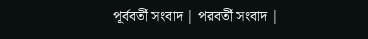পূর্ববর্তী সংবাদ | পরবর্তী সংবাদ |